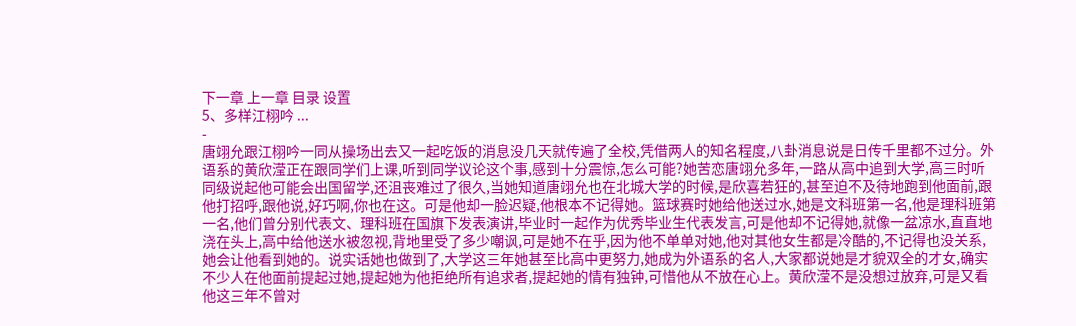下一章 上一章 目录 设置
5、多样江栩吟 ...
-
唐翊允跟江栩吟一同从操场出去又一起吃饭的消息没几天就传遍了全校,凭借两人的知名程度,八卦消息说是日传千里都不过分。外语系的黄欣滢正在跟同学们上课,听到同学议论这个事,感到十分震惊,怎么可能?她苦恋唐翊允多年,一路从高中追到大学,高三时听同级说起他可能会出国留学,还沮丧难过了很久,当她知道唐翊允也在北城大学的时候,是欣喜若狂的,甚至迫不及待地跑到他面前,跟他打招呼,跟他说,好巧啊,你也在这。可是他却一脸迟疑,他根本不记得她。篮球赛时她给他送过水,她是文科班第一名,他是理科班第一名,他们曾分别代表文、理科班在国旗下发表演讲,毕业时一起作为优秀毕业生代表发言,可是他却不记得她,就像一盆凉水,直直地浇在头上,高中给他送水被忽视,背地里受了多少嘲讽,可是她不在乎,因为他不单单对她,他对其他女生都是冷酷的,不记得也没关系,她会让他看到她的。说实话她也做到了,大学这三年她甚至比高中更努力,她成为外语系的名人,大家都说她是才貌双全的才女,确实不少人在他面前提起过她,提起她为他拒绝所有追求者,提起她的情有独钟,可惜他从不放在心上。黄欣滢不是没想过放弃,可是又看他这三年不曾对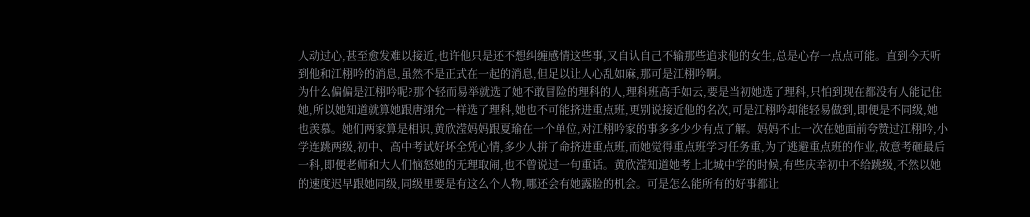人动过心,甚至愈发难以接近,也许他只是还不想纠缠感情这些事,又自认自己不输那些追求他的女生,总是心存一点点可能。直到今天听到他和江栩吟的消息,虽然不是正式在一起的消息,但足以让人心乱如麻,那可是江栩吟啊。
为什么偏偏是江栩吟呢?那个轻而易举就选了她不敢冒险的理科的人,理科班高手如云,要是当初她选了理科,只怕到现在都没有人能记住她,所以她知道就算她跟唐翊允一样选了理科,她也不可能挤进重点班,更别说接近他的名次,可是江栩吟却能轻易做到,即便是不同级,她也羡慕。她们两家算是相识,黄欣滢妈妈跟夏瑜在一个单位,对江栩吟家的事多多少少有点了解。妈妈不止一次在她面前夸赞过江栩吟,小学连跳两级,初中、高中考试好坏全凭心情,多少人拼了命挤进重点班,而她觉得重点班学习任务重,为了逃避重点班的作业,故意考砸最后一科,即便老师和大人们恼怒她的无理取闹,也不曾说过一句重话。黄欣滢知道她考上北城中学的时候,有些庆幸初中不给跳级,不然以她的速度迟早跟她同级,同级里要是有这么个人物,哪还会有她露脸的机会。可是怎么能所有的好事都让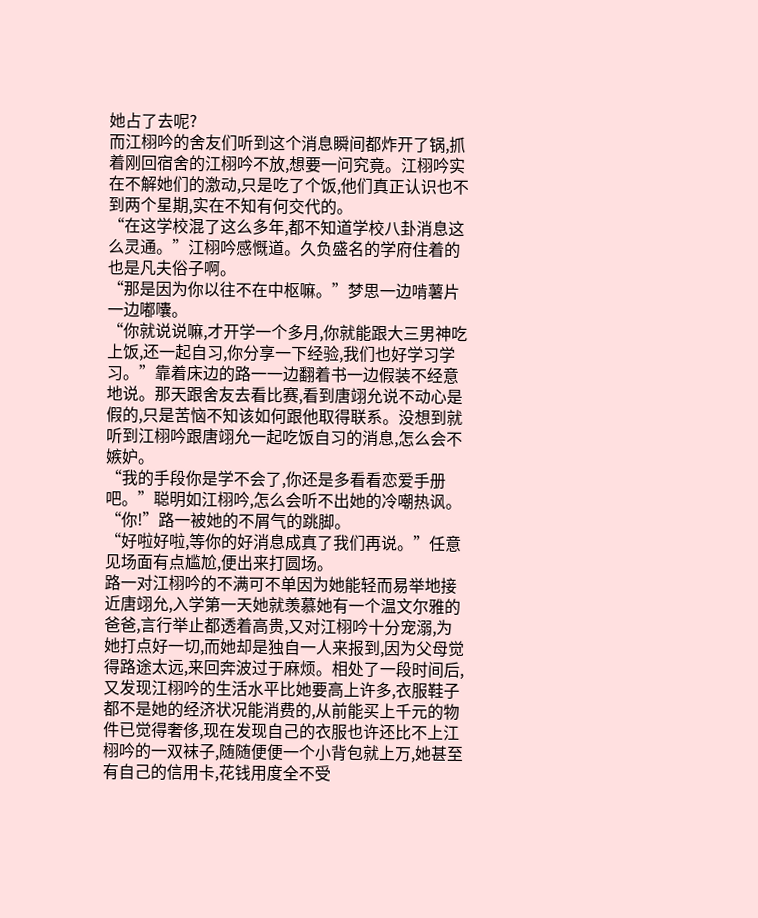她占了去呢?
而江栩吟的舍友们听到这个消息瞬间都炸开了锅,抓着刚回宿舍的江栩吟不放,想要一问究竟。江栩吟实在不解她们的激动,只是吃了个饭,他们真正认识也不到两个星期,实在不知有何交代的。
“在这学校混了这么多年,都不知道学校八卦消息这么灵通。”江栩吟感慨道。久负盛名的学府住着的也是凡夫俗子啊。
“那是因为你以往不在中枢嘛。”梦思一边啃薯片一边嘟囔。
“你就说说嘛,才开学一个多月,你就能跟大三男神吃上饭,还一起自习,你分享一下经验,我们也好学习学习。”靠着床边的路一一边翻着书一边假装不经意地说。那天跟舍友去看比赛,看到唐翊允说不动心是假的,只是苦恼不知该如何跟他取得联系。没想到就听到江栩吟跟唐翊允一起吃饭自习的消息,怎么会不嫉妒。
“我的手段你是学不会了,你还是多看看恋爱手册吧。”聪明如江栩吟,怎么会听不出她的冷嘲热讽。
“你!”路一被她的不屑气的跳脚。
“好啦好啦,等你的好消息成真了我们再说。”任意见场面有点尴尬,便出来打圆场。
路一对江栩吟的不满可不单因为她能轻而易举地接近唐翊允,入学第一天她就羡慕她有一个温文尔雅的爸爸,言行举止都透着高贵,又对江栩吟十分宠溺,为她打点好一切,而她却是独自一人来报到,因为父母觉得路途太远,来回奔波过于麻烦。相处了一段时间后,又发现江栩吟的生活水平比她要高上许多,衣服鞋子都不是她的经济状况能消费的,从前能买上千元的物件已觉得奢侈,现在发现自己的衣服也许还比不上江栩吟的一双袜子,随随便便一个小背包就上万,她甚至有自己的信用卡,花钱用度全不受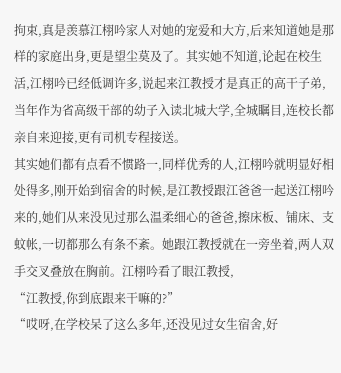拘束,真是羡慕江栩吟家人对她的宠爱和大方,后来知道她是那样的家庭出身,更是望尘莫及了。其实她不知道,论起在校生活,江栩吟已经低调许多,说起来江教授才是真正的高干子弟,当年作为省高级干部的幼子入读北城大学,全城瞩目,连校长都亲自来迎接,更有司机专程接送。
其实她们都有点看不惯路一,同样优秀的人,江栩吟就明显好相处得多,刚开始到宿舍的时候,是江教授跟江爸爸一起送江栩吟来的,她们从来没见过那么温柔细心的爸爸,擦床板、铺床、支蚊帐,一切都那么有条不紊。她跟江教授就在一旁坐着,两人双手交叉叠放在胸前。江栩吟看了眼江教授,
“江教授,你到底跟来干嘛的?”
“哎呀,在学校呆了这么多年,还没见过女生宿舍,好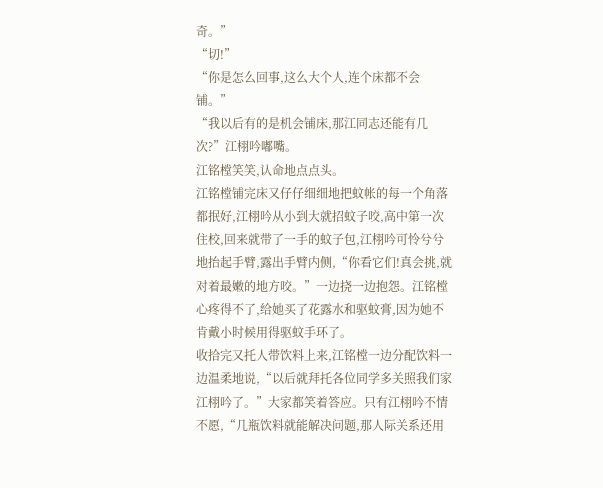奇。”
“切!”
“你是怎么回事,这么大个人,连个床都不会铺。”
“我以后有的是机会铺床,那江同志还能有几次?”江栩吟嘟嘴。
江铭樘笑笑,认命地点点头。
江铭樘铺完床又仔仔细细地把蚊帐的每一个角落都抿好,江栩吟从小到大就招蚊子咬,高中第一次住校,回来就带了一手的蚊子包,江栩吟可怜兮兮地抬起手臂,露出手臂内侧,“你看它们!真会挑,就对着最嫩的地方咬。”一边挠一边抱怨。江铭樘心疼得不了,给她买了花露水和驱蚊膏,因为她不肯戴小时候用得驱蚊手环了。
收拾完又托人带饮料上来,江铭樘一边分配饮料一边温柔地说,“以后就拜托各位同学多关照我们家江栩吟了。”大家都笑着答应。只有江栩吟不情不愿,“几瓶饮料就能解决问题,那人际关系还用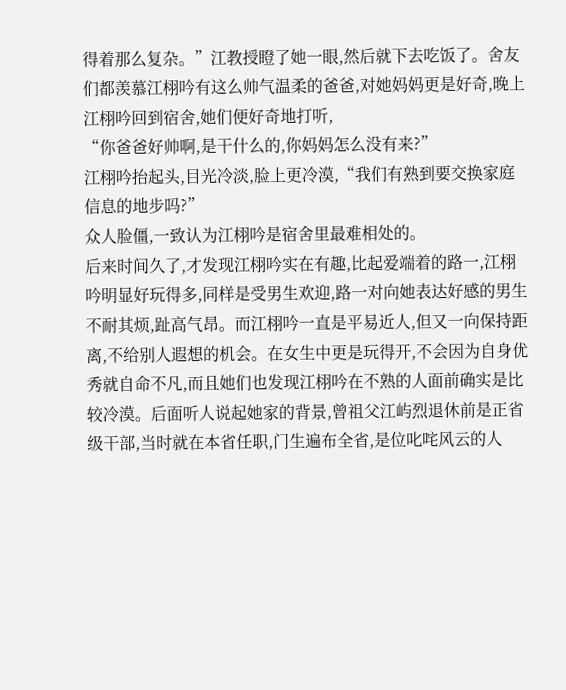得着那么复杂。”江教授瞪了她一眼,然后就下去吃饭了。舍友们都羡慕江栩吟有这么帅气温柔的爸爸,对她妈妈更是好奇,晚上江栩吟回到宿舍,她们便好奇地打听,
“你爸爸好帅啊,是干什么的,你妈妈怎么没有来?”
江栩吟抬起头,目光冷淡,脸上更冷漠,“我们有熟到要交换家庭信息的地步吗?”
众人脸僵,一致认为江栩吟是宿舍里最难相处的。
后来时间久了,才发现江栩吟实在有趣,比起爱端着的路一,江栩吟明显好玩得多,同样是受男生欢迎,路一对向她表达好感的男生不耐其烦,趾高气昂。而江栩吟一直是平易近人,但又一向保持距离,不给别人遐想的机会。在女生中更是玩得开,不会因为自身优秀就自命不凡,而且她们也发现江栩吟在不熟的人面前确实是比较冷漠。后面听人说起她家的背景,曾祖父江屿烈退休前是正省级干部,当时就在本省任职,门生遍布全省,是位叱咤风云的人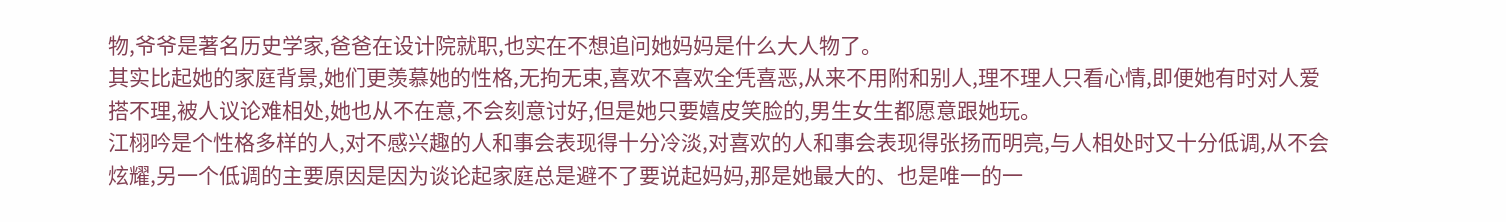物,爷爷是著名历史学家,爸爸在设计院就职,也实在不想追问她妈妈是什么大人物了。
其实比起她的家庭背景,她们更羡慕她的性格,无拘无束,喜欢不喜欢全凭喜恶,从来不用附和别人,理不理人只看心情,即便她有时对人爱搭不理,被人议论难相处,她也从不在意,不会刻意讨好,但是她只要嬉皮笑脸的,男生女生都愿意跟她玩。
江栩吟是个性格多样的人,对不感兴趣的人和事会表现得十分冷淡,对喜欢的人和事会表现得张扬而明亮,与人相处时又十分低调,从不会炫耀,另一个低调的主要原因是因为谈论起家庭总是避不了要说起妈妈,那是她最大的、也是唯一的一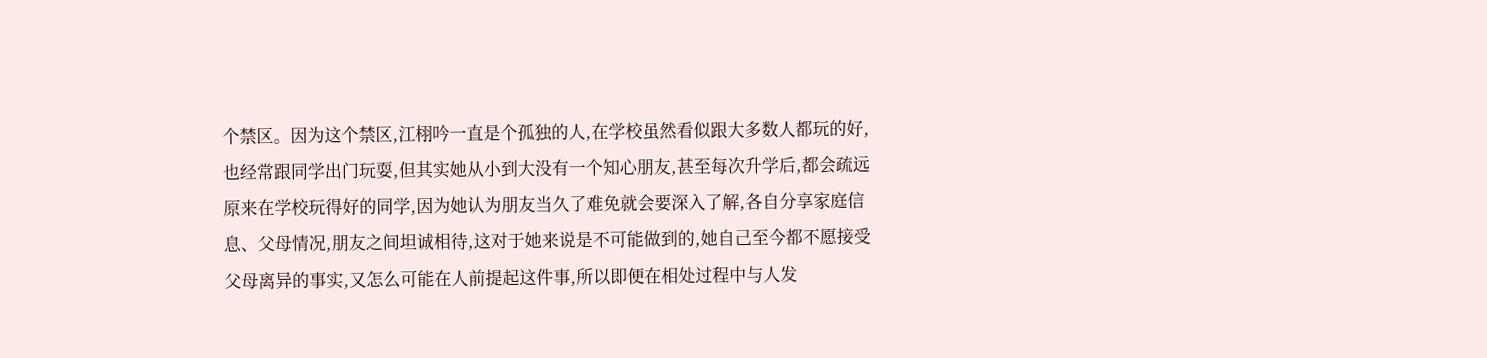个禁区。因为这个禁区,江栩吟一直是个孤独的人,在学校虽然看似跟大多数人都玩的好,也经常跟同学出门玩耍,但其实她从小到大没有一个知心朋友,甚至每次升学后,都会疏远原来在学校玩得好的同学,因为她认为朋友当久了难免就会要深入了解,各自分享家庭信息、父母情况,朋友之间坦诚相待,这对于她来说是不可能做到的,她自己至今都不愿接受父母离异的事实,又怎么可能在人前提起这件事,所以即便在相处过程中与人发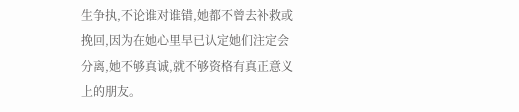生争执,不论谁对谁错,她都不曾去补救或挽回,因为在她心里早已认定她们注定会分离,她不够真诚,就不够资格有真正意义上的朋友。